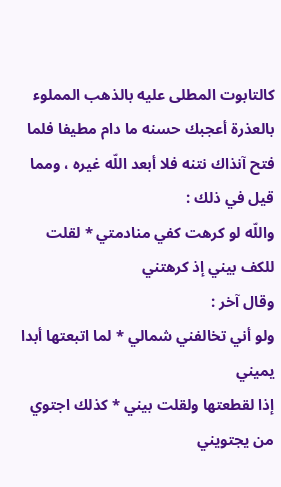كالتابوت المطلى عليه بالذهب المملوء بالعذرة أعجبك حسنه ما دام مطيفا فلما فتح آنذاك نتنه فلا أبعد اللّه غيره ، ومما قيل في ذلك :
واللّه لو كرهت كفي منادمتي * لقلت للكف بيني إذ كرهتني
وقال آخر :
ولو أني تخالفني شمالي * لما اتبعتها أبدا يميني
إذا لقطعتها ولقلت بيني * كذلك اجتوي من يجتويني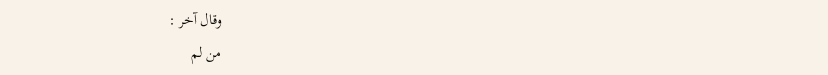وقال آخر :
من لم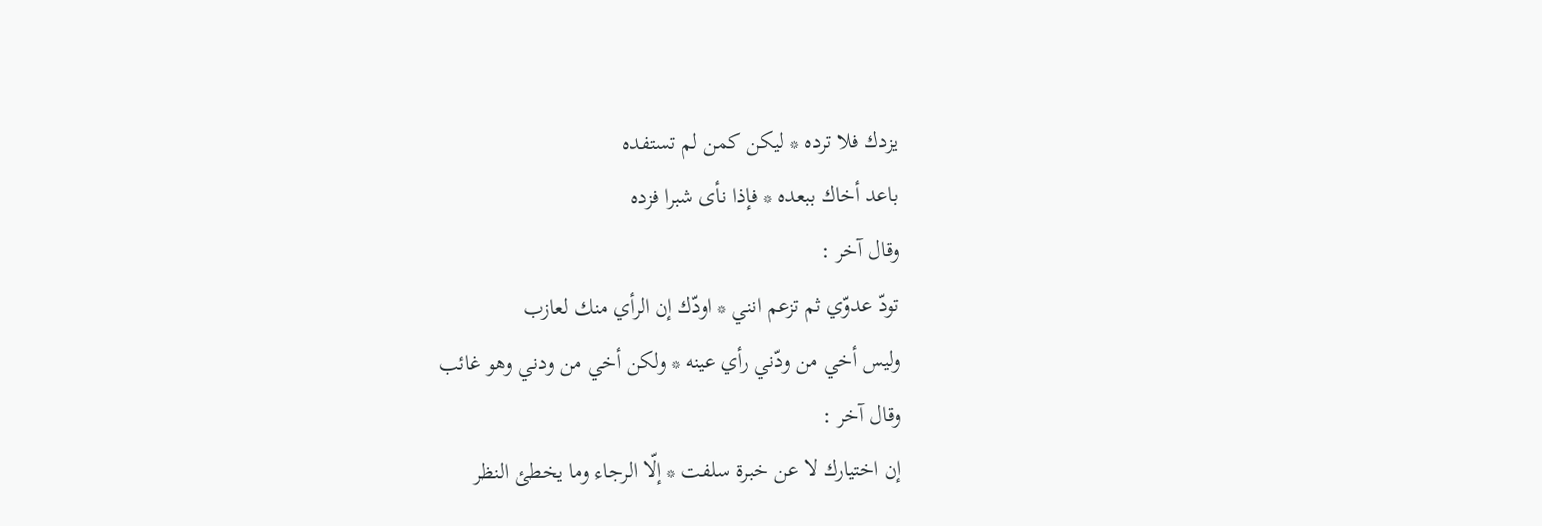يزدك فلا ترده * ليكن كمن لم تستفده
باعد أخاك ببعده * فإذا نأى شبرا فزده
وقال آخر :
تودّ عدوّي ثم تزعم انني * اودّك إن الرأي منك لعازب
وليس أخي من ودّني رأي عينه * ولكن أخي من ودني وهو غائب
وقال آخر :
إن اختيارك لا عن خبرة سلفت * إلّا الرجاء وما يخطئ النظر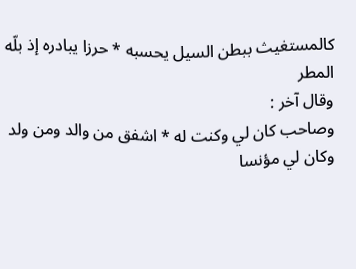كالمستغيث ببطن السيل يحسبه * حرزا يبادره إذ بلّه المطر
وقال آخر :
وصاحب كان لي وكنت له * اشفق من والد ومن ولد
وكان لي مؤنسا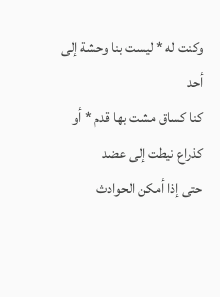وكنت له * ليست بنا وحشة إلى أحد
كنا كساق مشت بها قدم * أو كذراع نيطت إلى عضد
حتى إذا أمكن الحوادث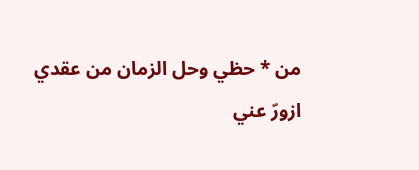من * حظي وحل الزمان من عقدي
ازورّ عني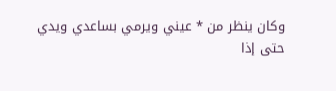وكان ينظر من * عيني ويرمي بساعدي ويدي
حتى إذا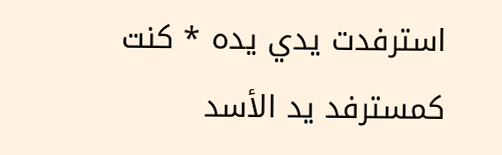استرفدت يدي يده * كنت كمسترفد يد الأسد